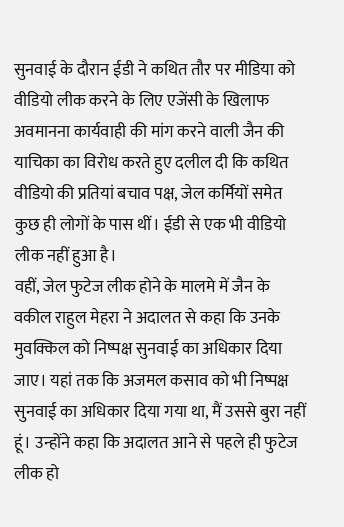सुनवाई के दौरान ईडी ने कथित तौर पर मीडिया को वीडियो लीक करने के लिए एजेंसी के खिलाफ अवमानना कार्यवाही की मांग करने वाली जैन की याचिका का विरोध करते हुए दलील दी कि कथित वीडियो की प्रतियां बचाव पक्ष, जेल कर्मियों समेत कुछ ही लोगों के पास थीं। ईडी से एक भी वीडियो लीक नहीं हुआ है।
वहीं, जेल फुटेज लीक होने के मालमे में जैन के वकील राहुल मेहरा ने अदालत से कहा कि उनके मुवक्किल को निष्पक्ष सुनवाई का अधिकार दिया जाए। यहां तक कि अजमल कसाव को भी निष्पक्ष सुनवाई का अधिकार दिया गया था, मैं उससे बुरा नहीं हूं। उन्होंने कहा कि अदालत आने से पहले ही फुटेज लीक हो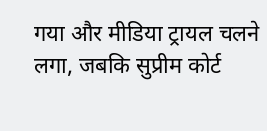गया और मीडिया ट्रायल चलने लगा, जबकि सुप्रीम कोर्ट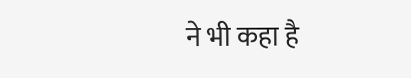ने भी कहा है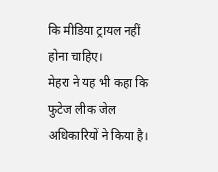कि मीडिया ट्रायल नहीं होना चाहिए।
मेहरा ने यह भी कहा कि फुटेज लीक जेल अधिकारियों ने किया है।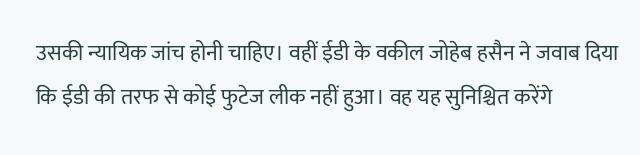उसकी न्यायिक जांच होनी चाहिए। वहीं ईडी के वकील जोहेब हसैन ने जवाब दिया कि ईडी की तरफ से कोई फुटेज लीक नहीं हुआ। वह यह सुनिश्चित करेंगे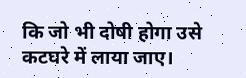कि जो भी दोषी होगा उसे कटघरे में लाया जाए।